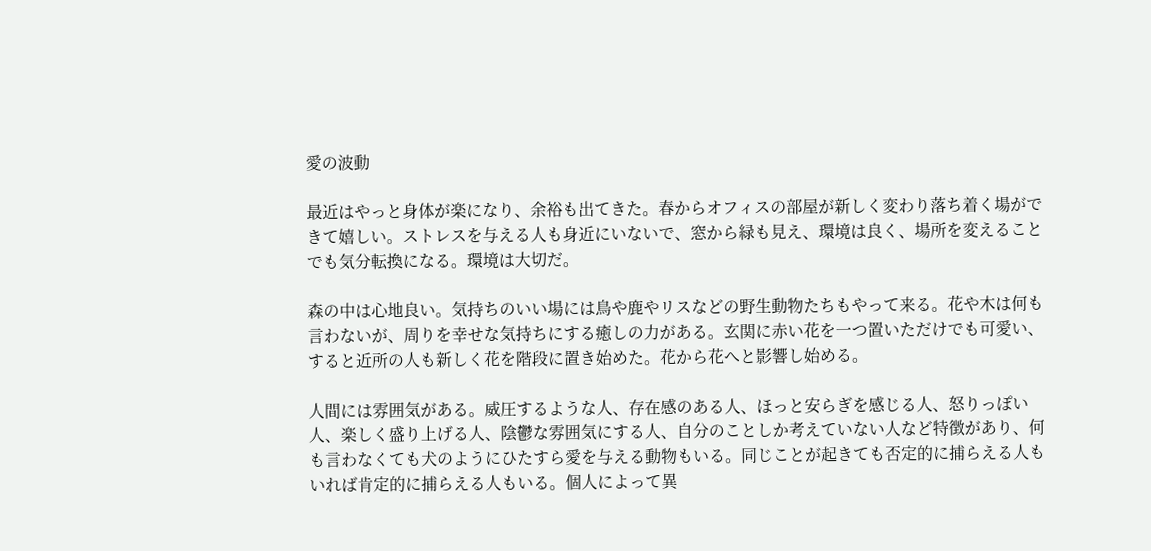愛の波動

最近はやっと身体が楽になり、余裕も出てきた。春からオフィスの部屋が新しく変わり落ち着く場ができて嬉しい。ストレスを与える人も身近にいないで、窓から緑も見え、環境は良く、場所を変えることでも気分転換になる。環境は大切だ。

森の中は心地良い。気持ちのいい場には鳥や鹿やリスなどの野生動物たちもやって来る。花や木は何も言わないが、周りを幸せな気持ちにする癒しの力がある。玄関に赤い花を一つ置いただけでも可愛い、すると近所の人も新しく花を階段に置き始めた。花から花へと影響し始める。

人間には雰囲気がある。威圧するような人、存在感のある人、ほっと安らぎを感じる人、怒りっぽい人、楽しく盛り上げる人、陰鬱な雰囲気にする人、自分のことしか考えていない人など特徴があり、何も言わなくても犬のようにひたすら愛を与える動物もいる。同じことが起きても否定的に捕らえる人もいれば肯定的に捕らえる人もいる。個人によって異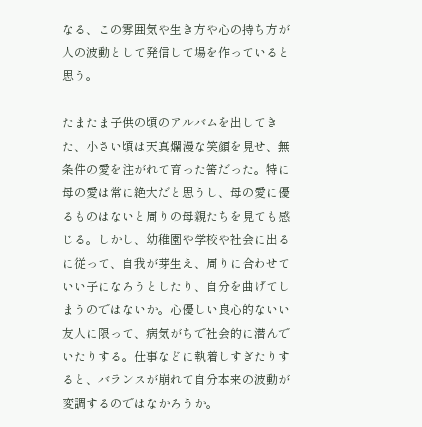なる、この雰囲気や生き方や心の持ち方が人の波動として発信して場を作っていると思う。

たまたま子供の頃のアルバムを出してきた、小さい頃は天真爛漫な笑顔を見せ、無条件の愛を注がれて育った筈だった。特に母の愛は常に絶大だと思うし、母の愛に優るものはないと周りの母親たちを見ても感じる。しかし、幼稚園や学校や社会に出るに従って、自我が芽生え、周りに合わせていい子になろうとしたり、自分を曲げてしまうのではないか。心優しい良心的ないい友人に限って、病気がちで社会的に潜んでいたりする。仕事などに執着しすぎたりすると、バランスが崩れて自分本来の波動が変調するのではなかろうか。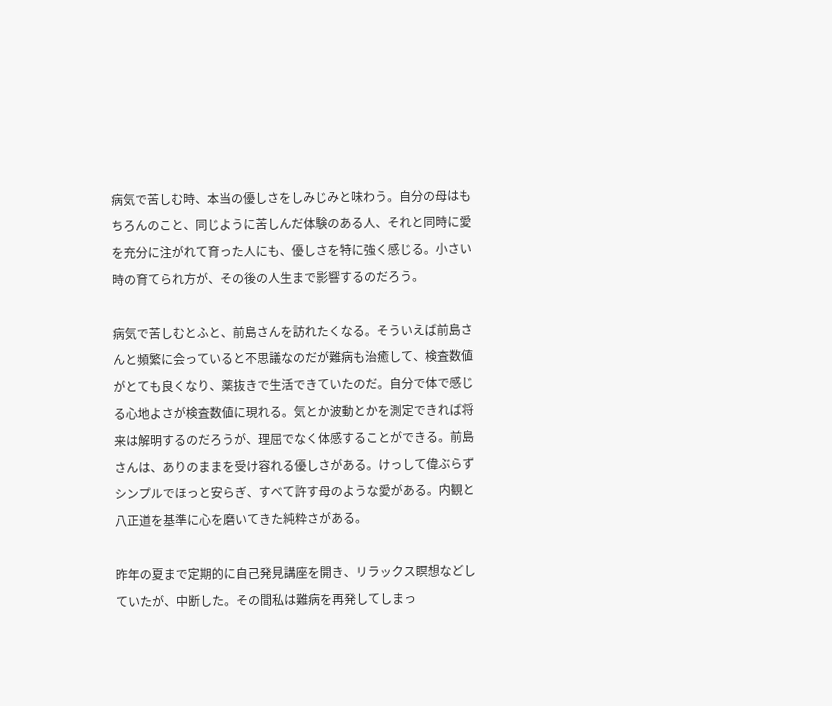病気で苦しむ時、本当の優しさをしみじみと味わう。自分の母はもちろんのこと、同じように苦しんだ体験のある人、それと同時に愛を充分に注がれて育った人にも、優しさを特に強く感じる。小さい時の育てられ方が、その後の人生まで影響するのだろう。

病気で苦しむとふと、前島さんを訪れたくなる。そういえば前島さんと頻繁に会っていると不思議なのだが難病も治癒して、検査数値がとても良くなり、薬抜きで生活できていたのだ。自分で体で感じる心地よさが検査数値に現れる。気とか波動とかを測定できれば将来は解明するのだろうが、理屈でなく体感することができる。前島さんは、ありのままを受け容れる優しさがある。けっして偉ぶらずシンプルでほっと安らぎ、すべて許す母のような愛がある。内観と八正道を基準に心を磨いてきた純粋さがある。

昨年の夏まで定期的に自己発見講座を開き、リラックス瞑想などしていたが、中断した。その間私は難病を再発してしまっ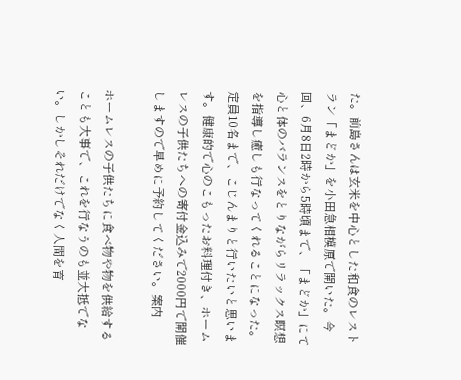た。前島さんは玄米を中心とした和食のレストラン「まどか」を小田急相模原で開いた。今回、6月8日2時から5時頃まで、「まどか」にて心と体のバランスをとりながらリラックス瞑想を指導し癒しも行なってくれることになった。定員10名まで、こじんまりと行いたいと思います。健康的で心のこもったお料理付き、ホームレスの子供たちへの寄付金込みで2000円で開催しますので早めに予約してください。案内

ホームレスの子供たちに食べ物や物を供給することも大事で、これを行なうのも並大抵でない。しかしそれだけでなく人間を育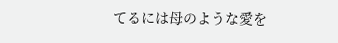てるには母のような愛を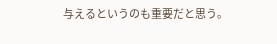与えるというのも重要だと思う。